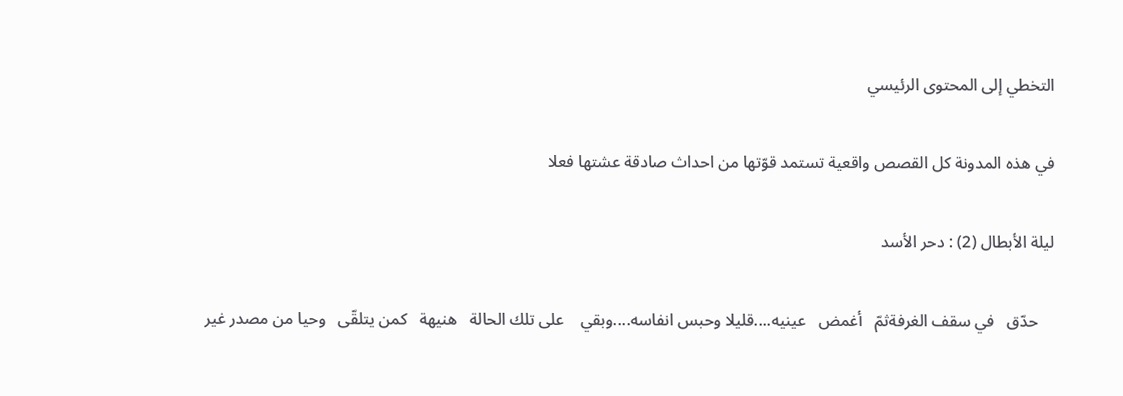التخطي إلى المحتوى الرئيسي

في هذه المدونة كل القصص واقعية تستمد قوّتها من احداث صادقة عشتها فعلا

ليلة الأبطال (2) : دحر الأسد

    حدّق   في سقف الغرفةثمّ   أغمض   عينيه....قليلا وحبس انفاسه....وبقي    على تلك الحالة   هنيهة   كمن يتلقّى   وحيا من مصدر غير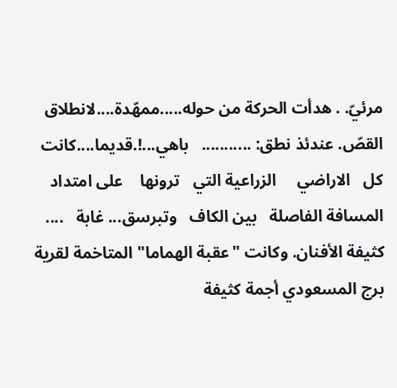مرئيّ. . هدأت الحركة من حوله.....ممهّدة....لانطلاق   القصّ. عندئذ نطق: ...........   باهي...!.قديما....كانت    كل   الاراضي     الزراعية التي   ترونها    على امتداد المسافة الفاصلة   بين الكاف   وتبرسق... غابة   .... كثيفة الأفنان. وكانت "عقبة الهماما" المتاخمة لقرية برج المسعودي أجمة كثيفة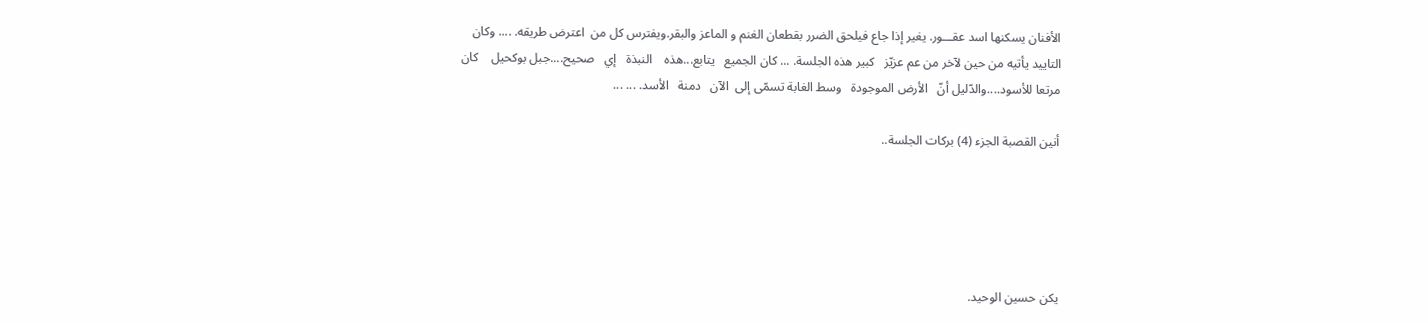الأفنان يسكنها اسد عقـــور. يغير إذا جاع فيلحق الضرر بقطعان الغنم و الماعز والبقر.ويفترس كل من  اعترض طريقه. .... وكان التاييد يأتيه من حين لآخر من عم عزيّز   كبير هذه الجلسة. ... كان الجميع   يتابع...هذه    النبذة   إي   صحيح....جبل بوكحيل    كان     مرتعا للأسود....والدّليل أنّ   الأرض الموجودة   وسط الغابة تسمّى إلى  الآن   دمنة   الأسد. ... ...

أنين القصبة الجزء (4) بركات الجلسة..





يكن حسين الوحيد.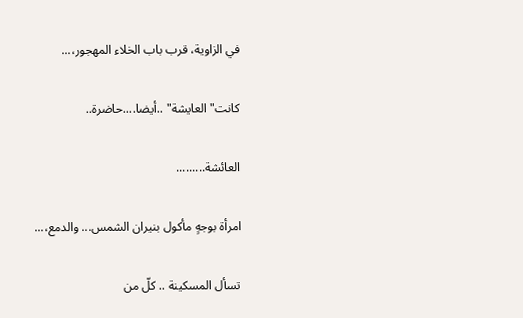في الزاوية، قرب باب الخلاء المهجور،...

كانت" العايشة" ..أيضا....حاضرة..

العائشة.........

امرأة بوجهٍ مأكول بنيران الشمس... والدمع،...

تسأل المسكينة .. كلّ من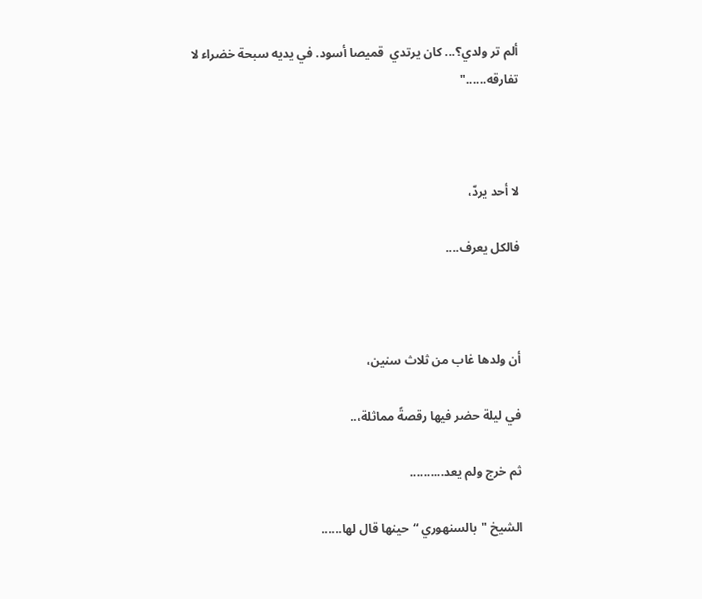ألم تر ولدي؟... كان يرتدي  قميصا أسود. في يديه سبحة خضراء لا تفارقه......"



لا أحد يردّ،

فالكل يعرف....



أن ولدها غاب من ثلاث سنين،

في ليلة حضر فيها رقصةً مماثلة،..

ثم خرج ولم يعد..........

الشيخ "بالسنهوري “حينها قال لها......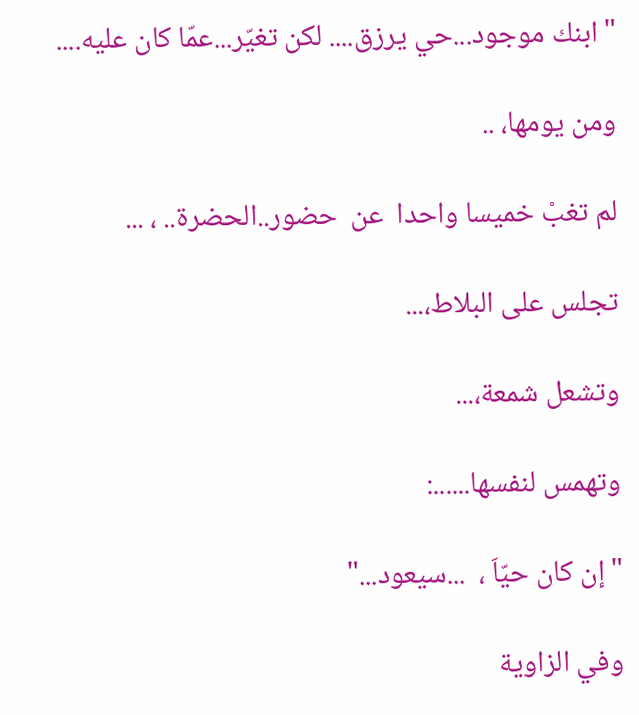"ابنك موجود...حي يرزق.... لكن تغيّر...عمّا كان عليه....

ومن يومها، ..

لم تغبْ خميسا واحدا  عن  حضور..الحضرة.. ، ...

تجلس على البلاط،...

وتشعل شمعة،...

وتهمس لنفسها......:

"إن كان حيّاَ ،  ...سيعود..."

وفي الزاوية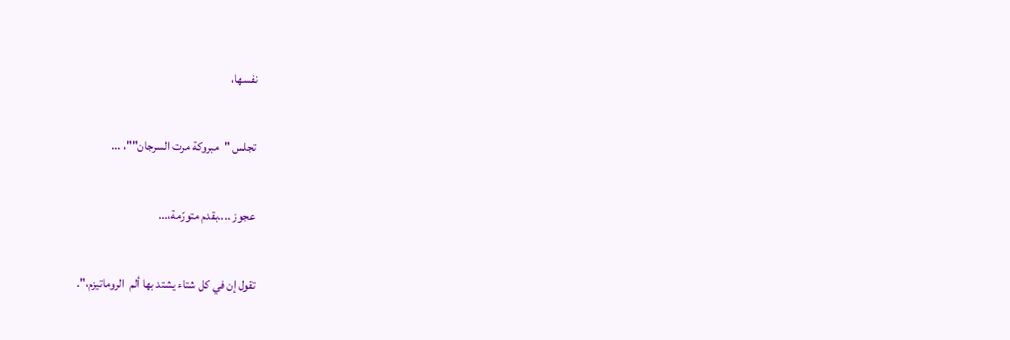نفسها،

تجلس "مبروكة مرت السرجان""، ...

عجوز ....بقدم متورّمة،...

تقول إن في كل شتاء يشتد بها ألم  الروماتيزم،".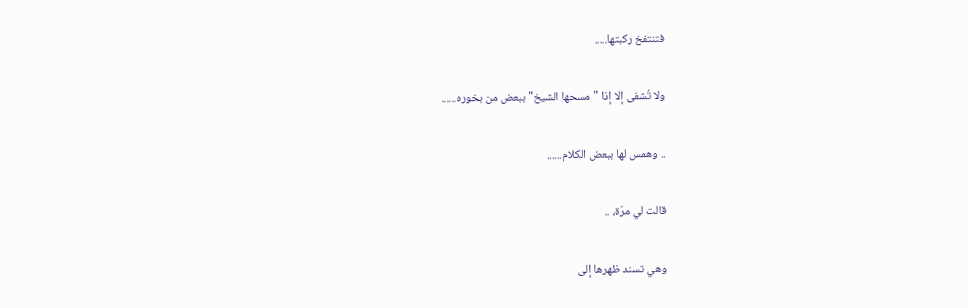فتنتفخ ركبتها.....

ولا تُشفى إلا إذا "مسحها الشيخ" ببعض من بخوره......

.. وهمس لها ببعض الكلام......

قالت لي مرّة، ..

وهي تسند ظهرها إلى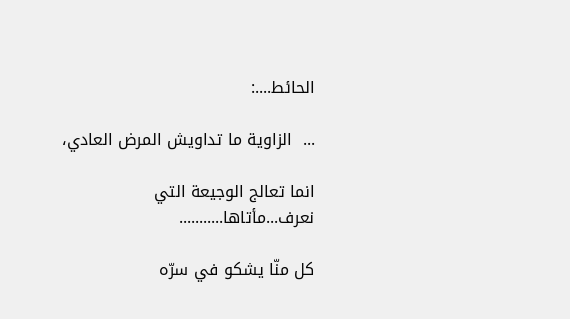الحائط....:

...  الزاوية ما تداويش المرض العادي،

انما تعالج الوجيعة التي  نعرف...مأتاها...........

كل منّا يشكو في سرّه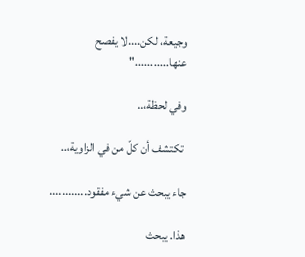وجيعة، لكن....لا يفصح عنها..........."

وفي لحظة،..

 تكتشف أن كلّ من في الزاوية،..

جاء يبحث عن شيء مفقود............

هذا. يبحث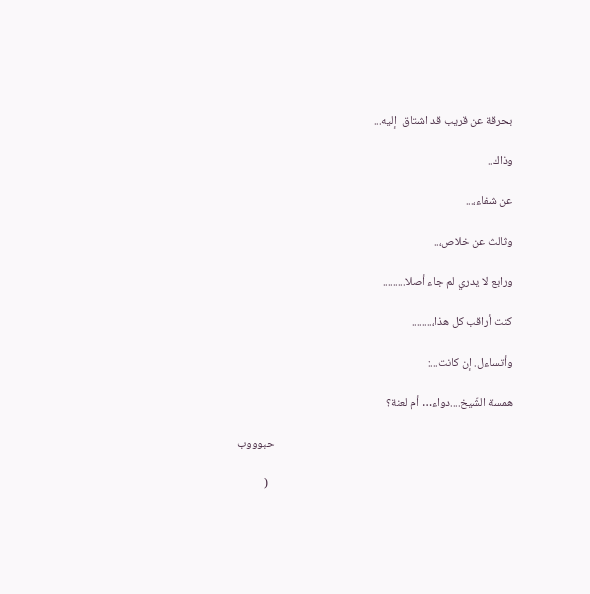بحرقة عن قريب قد اشتاق  إليه...

وذاك..

عن شفاء،...

وثالث عن خلاص،..

ورابع لا يدري لم جاء أصلا.........

كنت أراقب كل هذا،........

وأتساءل. إن كانت...:

همسة الشّيخ....دواء… أم لعنة؟

                                                                                          حبوووب

                                                                                            (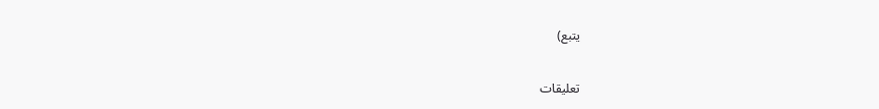يتبع)

تعليقات